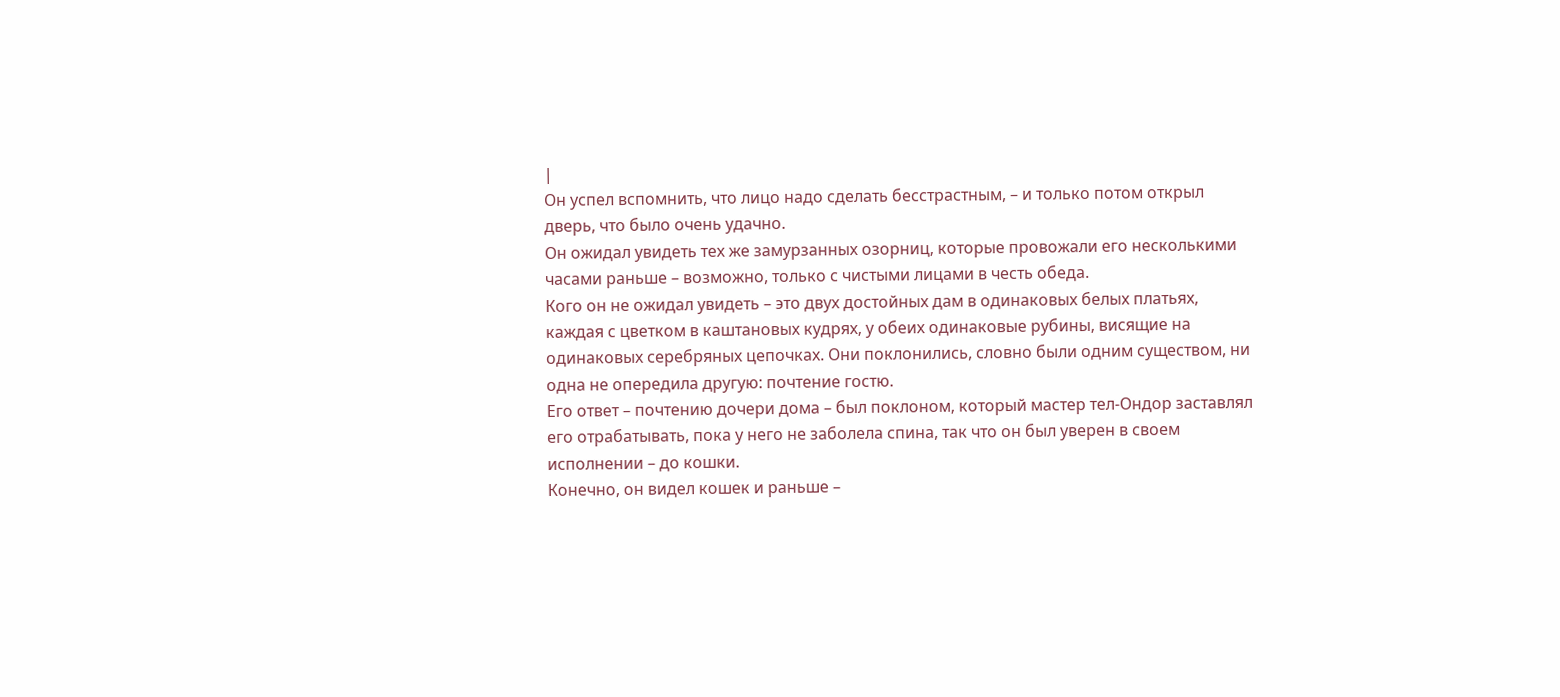|
Он успел вспомнить, что лицо надо сделать бесстрастным, – и только потом открыл дверь, что было очень удачно.
Он ожидал увидеть тех же замурзанных озорниц, которые провожали его несколькими часами раньше – возможно, только с чистыми лицами в честь обеда.
Кого он не ожидал увидеть – это двух достойных дам в одинаковых белых платьях, каждая с цветком в каштановых кудрях, у обеих одинаковые рубины, висящие на одинаковых серебряных цепочках. Они поклонились, словно были одним существом, ни одна не опередила другую: почтение гостю.
Его ответ – почтению дочери дома – был поклоном, который мастер тел-Ондор заставлял его отрабатывать, пока у него не заболела спина, так что он был уверен в своем исполнении – до кошки.
Конечно, он видел кошек и раньше –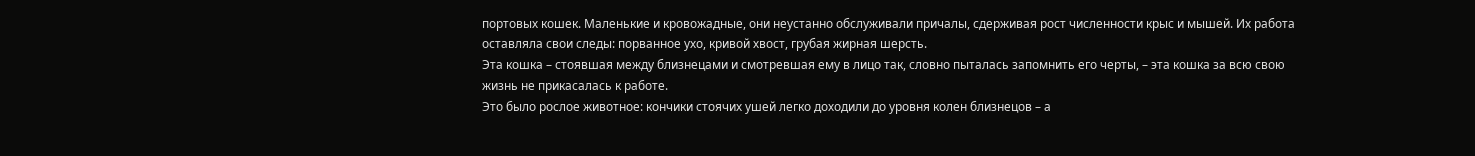портовых кошек. Маленькие и кровожадные, они неустанно обслуживали причалы, сдерживая рост численности крыс и мышей. Их работа оставляла свои следы: порванное ухо, кривой хвост, грубая жирная шерсть.
Эта кошка – стоявшая между близнецами и смотревшая ему в лицо так, словно пыталась запомнить его черты, – эта кошка за всю свою жизнь не прикасалась к работе.
Это было рослое животное: кончики стоячих ушей легко доходили до уровня колен близнецов – а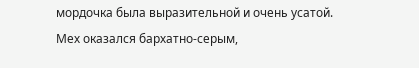мордочка была выразительной и очень усатой. Мех оказался бархатно-серым,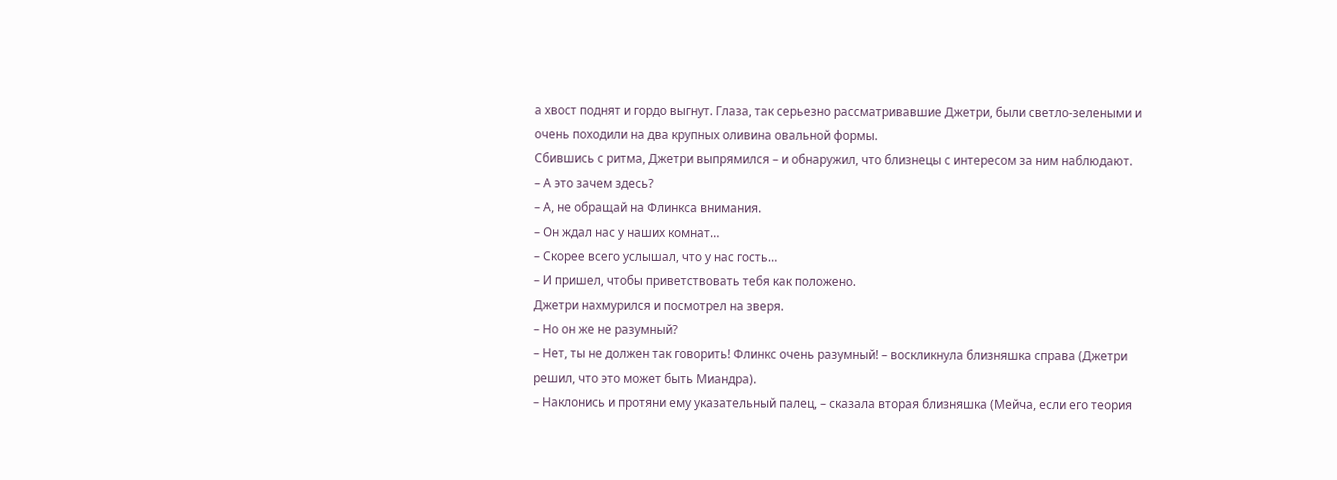а хвост поднят и гордо выгнут. Глаза, так серьезно рассматривавшие Джетри, были светло-зелеными и очень походили на два крупных оливина овальной формы.
Сбившись с ритма, Джетри выпрямился – и обнаружил, что близнецы с интересом за ним наблюдают.
– А это зачем здесь?
– А, не обращай на Флинкса внимания.
– Он ждал нас у наших комнат…
– Скорее всего услышал, что у нас гость…
– И пришел, чтобы приветствовать тебя как положено.
Джетри нахмурился и посмотрел на зверя.
– Но он же не разумный?
– Нет, ты не должен так говорить! Флинкс очень разумный! – воскликнула близняшка справа (Джетри решил, что это может быть Миандра).
– Наклонись и протяни ему указательный палец, – сказала вторая близняшка (Мейча, если его теория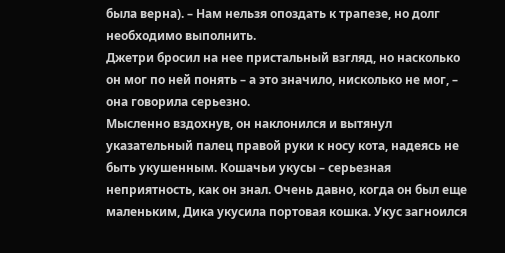была верна). – Нам нельзя опоздать к трапезе, но долг необходимо выполнить.
Джетри бросил на нее пристальный взгляд, но насколько он мог по ней понять – а это значило, нисколько не мог, – она говорила серьезно.
Мысленно вздохнув, он наклонился и вытянул указательный палец правой руки к носу кота, надеясь не быть укушенным. Кошачьи укусы – серьезная неприятность, как он знал. Очень давно, когда он был еще маленьким, Дика укусила портовая кошка. Укус загноился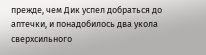прежде, чем Дик успел добраться до аптечки, и понадобилось два укола сверхсильного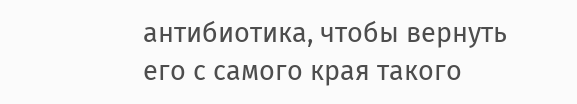антибиотика, чтобы вернуть его с самого края такого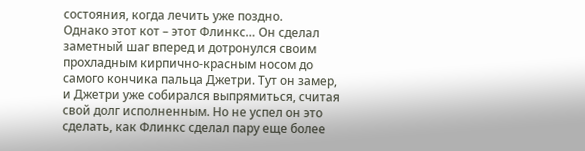состояния, когда лечить уже поздно.
Однако этот кот – этот Флинкс… Он сделал заметный шаг вперед и дотронулся своим прохладным кирпично-красным носом до самого кончика пальца Джетри. Тут он замер, и Джетри уже собирался выпрямиться, считая свой долг исполненным. Но не успел он это сделать, как Флинкс сделал пару еще более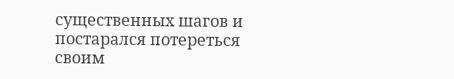существенных шагов и постарался потереться своим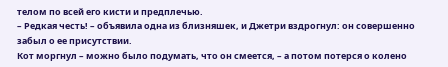телом по всей его кисти и предплечью.
– Редкая честь! – объявила одна из близняшек, и Джетри вздрогнул: он совершенно забыл о ее присутствии.
Кот моргнул – можно было подумать, что он смеется, – а потом потерся о колено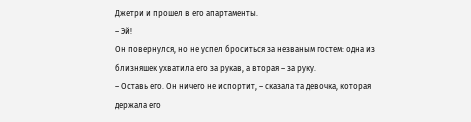Джетри и прошел в его апартаменты.
– Эй!
Он повернулся, но не успел броситься за незваным гостем: одна из близняшек ухватила его за рукав, а вторая – за руку.
– Оставь его. Он ничего не испортит, – сказала та девочка, которая держала его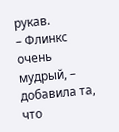рукав.
– Флинкс очень мудрый, – добавила та, что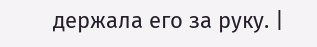держала его за руку. |